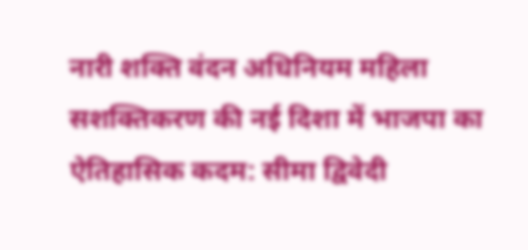नारी शक्ति वंदन अधिनियम महिला सशक्तिकरण की नई दिशा में भाजपा का ऐतिहासिक कदम: सीमा द्विवेदी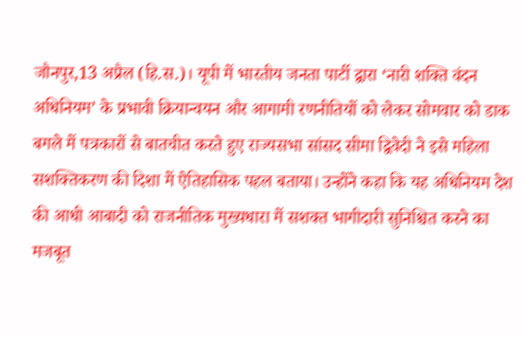जौनपुर,13 अप्रैल (हि.स.)। यूपी में भारतीय जनता पार्टी द्वारा ‘नारी शक्ति वंदन अधिनियम’ के प्रभावी क्रियान्वयन और आगामी रणनीतियों को लेकर सोमवार को डाक बगले में पत्रकारों से बातचीत करते हुए राज्यसभा सांसद सीमा द्विवेदी ने इसे महिला सशक्तिकरण की दिशा में ऐतिहासिक पहल बताया। उन्होंने कहा कि यह अधिनियम देश की आधी आबादी को राजनीतिक मुख्यधारा में सशक्त भागीदारी सुनिश्चित करने का मजबूत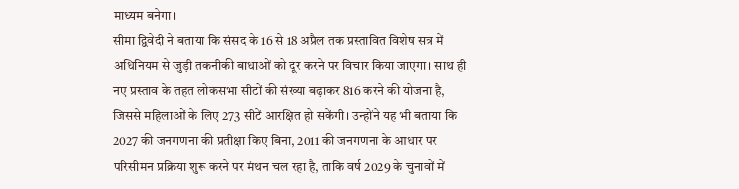माध्यम बनेगा।
सीमा द्विवेदी ने बताया कि संसद के 16 से 18 अप्रैल तक प्रस्तावित विशेष सत्र में अधिनियम से जुड़ी तकनीकी बाधाओं को दूर करने पर विचार किया जाएगा। साथ ही नए प्रस्ताव के तहत लोकसभा सीटों की संख्या बढ़ाकर 816 करने की योजना है, जिससे महिलाओं के लिए 273 सीटें आरक्षित हो सकेंगी। उन्होंने यह भी बताया कि 2027 की जनगणना की प्रतीक्षा किए बिना, 2011 की जनगणना के आधार पर परिसीमन प्रक्रिया शुरू करने पर मंथन चल रहा है, ताकि वर्ष 2029 के चुनावों में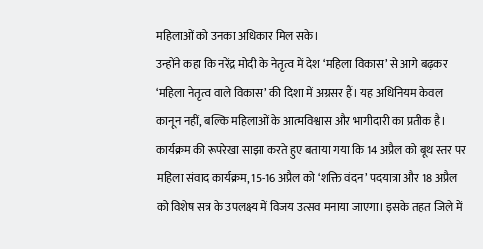महिलाओं को उनका अधिकार मिल सके।
उन्होंने कहा कि नरेंद्र मोदी के नेतृत्व में देश ‘महिला विकास’ से आगे बढ़कर ‘महिला नेतृत्व वाले विकास’ की दिशा में अग्रसर हैं। यह अधिनियम केवल कानून नहीं, बल्कि महिलाओं के आत्मविश्वास और भागीदारी का प्रतीक है।
कार्यक्रम की रूपरेखा साझा करते हुए बताया गया कि 14 अप्रैल को बूथ स्तर पर महिला संवाद कार्यक्रम, 15-16 अप्रैल को ‘शक्ति वंदन’ पदयात्रा और 18 अप्रैल को विशेष सत्र के उपलक्ष्य में विजय उत्सव मनाया जाएगा। इसके तहत जिले में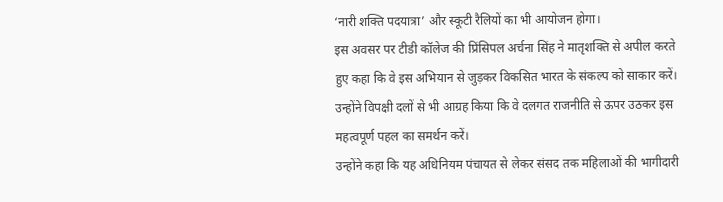‘नारी शक्ति पदयात्रा’ और स्कूटी रैलियों का भी आयोजन होगा।
इस अवसर पर टीडी कॉलेज की प्रिंसिपल अर्चना सिंह ने मातृशक्ति से अपील करते हुए कहा कि वे इस अभियान से जुड़कर विकसित भारत के संकल्प को साकार करें। उन्होंने विपक्षी दलों से भी आग्रह किया कि वे दलगत राजनीति से ऊपर उठकर इस महत्वपूर्ण पहल का समर्थन करें।
उन्होंने कहा कि यह अधिनियम पंचायत से लेकर संसद तक महिलाओं की भागीदारी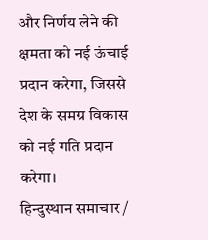और निर्णय लेने की क्षमता को नई ऊंचाई प्रदान करेगा, जिससे देश के समग्र विकास को नई गति प्रदान करेगा।
हिन्दुस्थान समाचार /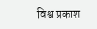विश्व प्रकाश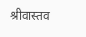श्रीवास्तव